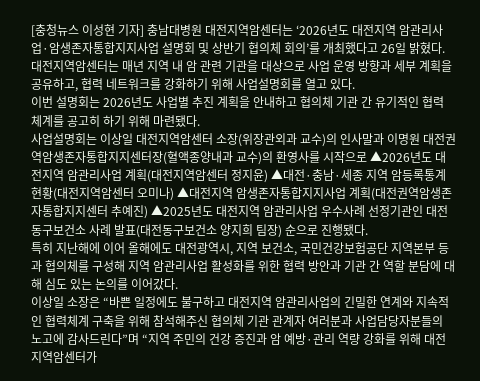[충청뉴스 이성현 기자] 충남대병원 대전지역암센터는 ‘2026년도 대전지역 암관리사업·암생존자통합지지사업 설명회 및 상반기 협의체 회의’를 개최했다고 26일 밝혔다.
대전지역암센터는 매년 지역 내 암 관련 기관을 대상으로 사업 운영 방향과 세부 계획을 공유하고, 협력 네트워크를 강화하기 위해 사업설명회를 열고 있다.
이번 설명회는 2026년도 사업별 추진 계획을 안내하고 협의체 기관 간 유기적인 협력 체계를 공고히 하기 위해 마련됐다.
사업설명회는 이상일 대전지역암센터 소장(위장관외과 교수)의 인사말과 이명원 대전권역암생존자통합지지센터장(혈액종양내과 교수)의 환영사를 시작으로 ▲2026년도 대전지역 암관리사업 계획(대전지역암센터 정지윤) ▲대전·충남·세종 지역 암등록통계 현황(대전지역암센터 오미나) ▲대전지역 암생존자통합지지사업 계획(대전권역암생존자통합지지센터 추예진) ▲2025년도 대전지역 암관리사업 우수사례 선정기관인 대전동구보건소 사례 발표(대전동구보건소 양지희 팀장) 순으로 진행됐다.
특히 지난해에 이어 올해에도 대전광역시, 지역 보건소, 국민건강보험공단 지역본부 등과 협의체를 구성해 지역 암관리사업 활성화를 위한 협력 방안과 기관 간 역할 분담에 대해 심도 있는 논의를 이어갔다.
이상일 소장은 “바쁜 일정에도 불구하고 대전지역 암관리사업의 긴밀한 연계와 지속적인 협력체계 구축을 위해 참석해주신 협의체 기관 관계자 여러분과 사업담당자분들의 노고에 감사드린다”며 “지역 주민의 건강 증진과 암 예방·관리 역량 강화를 위해 대전지역암센터가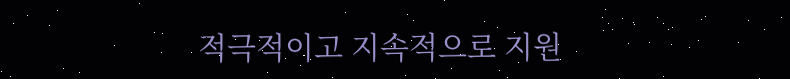적극적이고 지속적으로 지원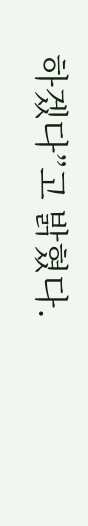하겠다”고 밝혔다.